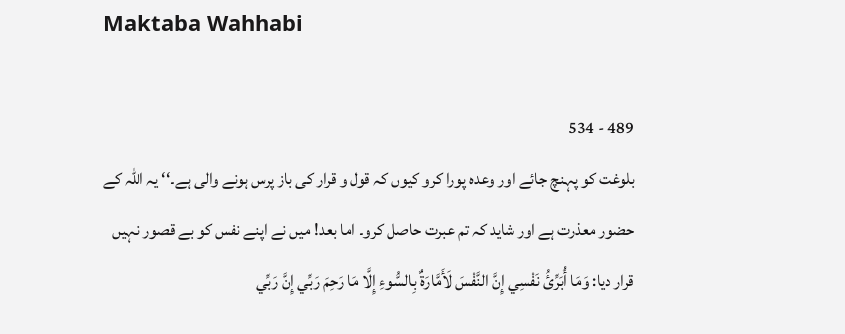Maktaba Wahhabi

489 - 534
بلوغت کو پہنچ جائے اور وعدہ پورا کرو کیوں کہ قول و قرار کی باز پرس ہونے والی ہے۔‘‘ یہ اللہ کے حضور معذرت ہے اور شاید کہ تم عبرت حاصل کرو۔ اما بعد! میں نے اپنے نفس کو بے قصور نہیں قرار دیا: وَمَا أُبَرِّئُ نَفْسِي إِنَّ النَّفْسَ لَأَمَّارَةٌ بِالسُّوءِ إِلَّا مَا رَحِمَ رَبِّي إِنَّ رَبِّي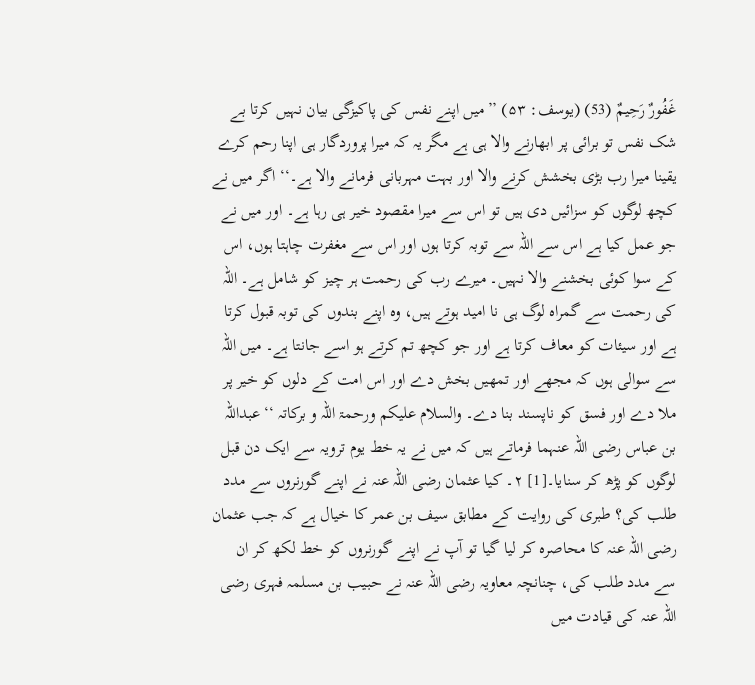غَفُورٌ رَحِيمٌ (53) (یوسف: ۵۳) ’’میں اپنے نفس کی پاکیزگی بیان نہیں کرتا بے شک نفس تو برائی پر ابھارنے والا ہی ہے مگر یہ کہ میرا پروردگار ہی اپنا رحم کرے یقینا میرا رب بڑی بخشش کرنے والا اور بہت مہربانی فرمانے والا ہے۔‘‘ اگر میں نے کچھ لوگوں کو سزائیں دی ہیں تو اس سے میرا مقصود خیر ہی رہا ہے۔ اور میں نے جو عمل کیا ہے اس سے اللہ سے توبہ کرتا ہوں اور اس سے مغفرت چاہتا ہوں، اس کے سوا کوئی بخشنے والا نہیں۔ میرے رب کی رحمت ہر چیز کو شامل ہے۔ اللہ کی رحمت سے گمراہ لوگ ہی نا امید ہوتے ہیں، وہ اپنے بندوں کی توبہ قبول کرتا ہے اور سیئات کو معاف کرتا ہے اور جو کچھ تم کرتے ہو اسے جانتا ہے۔ میں اللہ سے سوالی ہوں کہ مجھے اور تمھیں بخش دے اور اس امت کے دلوں کو خیر پر ملا دے اور فسق کو ناپسند بنا دے۔ والسلام علیکم ورحمۃ اللہ و برکاتہ ‘‘ عبداللہ بن عباس رضی اللہ عنہما فرماتے ہیں کہ میں نے یہ خط یوم ترویہ سے ایک دن قبل لوگوں کو پڑھ کر سنایا۔[1] ۲۔ کیا عثمان رضی اللہ عنہ نے اپنے گورنروں سے مدد طلب کی؟ طبری کی روایت کے مطابق سیف بن عمر کا خیال ہے کہ جب عثمان رضی اللہ عنہ کا محاصرہ کر لیا گیا تو آپ نے اپنے گورنروں کو خط لکھ کر ان سے مدد طلب کی، چنانچہ معاویہ رضی اللہ عنہ نے حبیب بن مسلمہ فہری رضی اللہ عنہ کی قیادت میں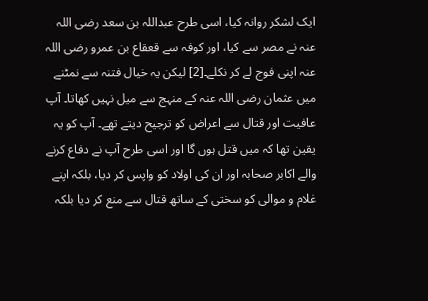ایک لشکر روانہ کیا، اسی طرح عبداللہ بن سعد رضی اللہ عنہ نے مصر سے کیا، اور کوفہ سے قعقاع بن عمرو رضی اللہ عنہ اپنی فوج لے کر نکلے۔[2] لیکن یہ خیال فتنہ سے نمٹنے میں عثمان رضی اللہ عنہ کے منہج سے میل نہیں کھاتا۔ آپ عافیت اور قتال سے اعراض کو ترجیح دیتے تھے۔ آپ کو یہ یقین تھا کہ میں قتل ہوں گا اور اسی طرح آپ نے دفاع کرنے والے اکابر صحابہ اور ان کی اولاد کو واپس کر دیا، بلکہ اپنے غلام و موالی کو سختی کے ساتھ قتال سے منع کر دیا بلکہ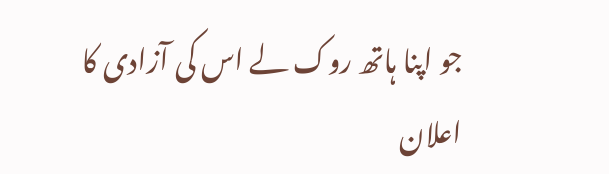جو اپنا ہاتھ روک لے اس کی آزادی کا اعلان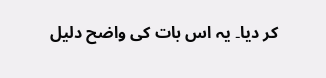کر دیا۔ یہ اس بات کی واضح دلیل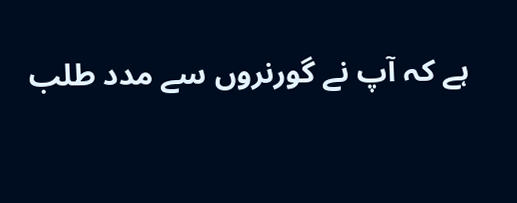ہے کہ آپ نے گورنروں سے مدد طلب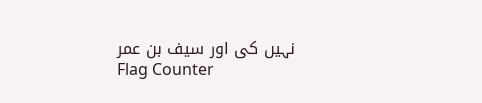نہیں کی اور سیف بن عمر
Flag Counter